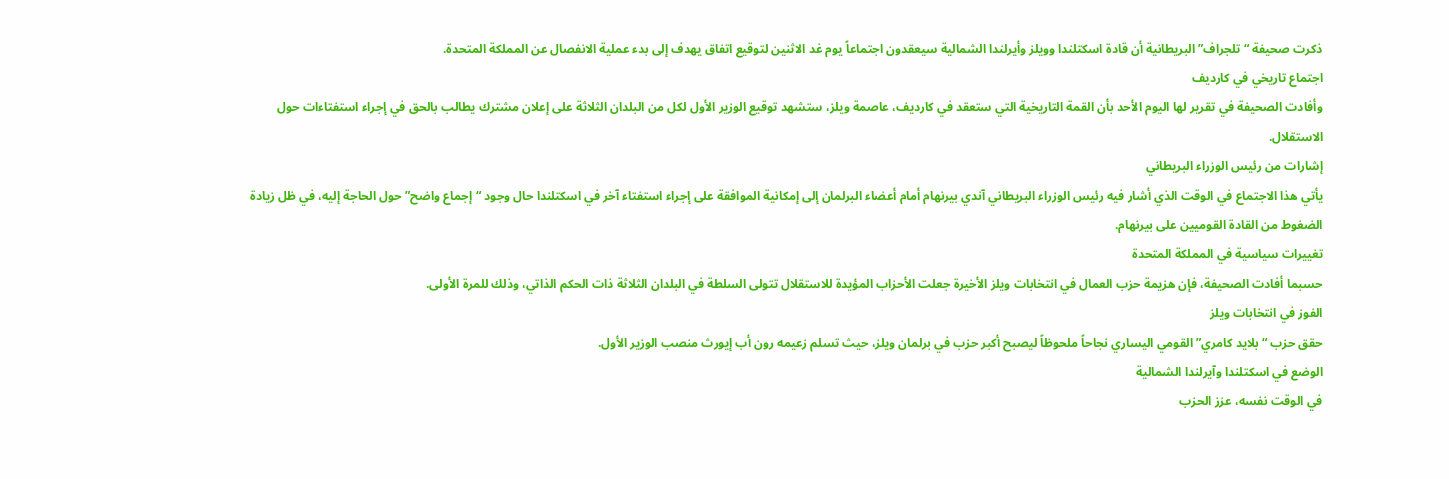ذكرت صحيفة “تلجراف” البريطانية أن قادة اسكتلندا وويلز وأيرلندا الشمالية سيعقدون اجتماعاً يوم غد الاثنين لتوقيع اتفاق يهدف إلى بدء عملية الانفصال عن المملكة المتحدة.
اجتماع تاريخي في كارديف
وأفادت الصحيفة في تقرير لها اليوم الأحد بأن القمة التاريخية التي ستعقد في كارديف، عاصمة ويلز، ستشهد توقيع الوزير الأول لكل من البلدان الثلاثة على إعلان مشترك يطالب بالحق في إجراء استفتاءات حول الاستقلال.
إشارات من رئيس الوزراء البريطاني
يأتي هذا الاجتماع في الوقت الذي أشار فيه رئيس الوزراء البريطاني آندي بيرنهام أمام أعضاء البرلمان إلى إمكانية الموافقة على إجراء استفتاء آخر في اسكتلندا حال وجود “إجماع واضح” حول الحاجة إليه، في ظل زيادة الضغوط من القادة القوميين على بيرنهام.
تغييرات سياسية في المملكة المتحدة
حسبما أفادت الصحيفة، فإن هزيمة حزب العمال في انتخابات ويلز الأخيرة جعلت الأحزاب المؤيدة للاستقلال تتولى السلطة في البلدان الثلاثة ذات الحكم الذاتي، وذلك للمرة الأولى.
الفوز في انتخابات ويلز
حقق حزب “بلايد كامري” القومي اليساري نجاحاً ملحوظاً ليصبح أكبر حزب في برلمان ويلز، حيث تسلم زعيمه رون أب إيورث منصب الوزير الأول.
الوضع في اسكتلندا وآيرلندا الشمالية
في الوقت نفسه، عزز الحزب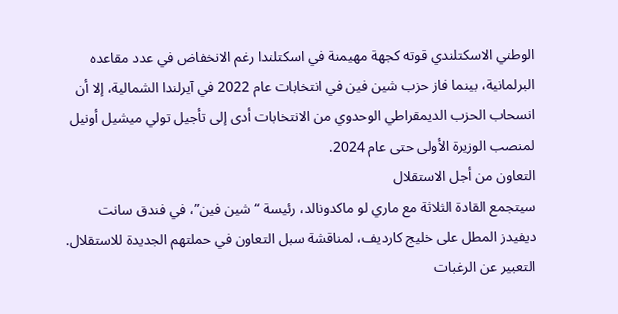الوطني الاسكتلندي قوته كجهة مهيمنة في اسكتلندا رغم الانخفاض في عدد مقاعده البرلمانية، بينما فاز حزب شين فين في انتخابات عام 2022 في آيرلندا الشمالية، إلا أن انسحاب الحزب الديمقراطي الوحدوي من الانتخابات أدى إلى تأجيل تولي ميشيل أونيل لمنصب الوزيرة الأولى حتى عام 2024.
التعاون من أجل الاستقلال
سيتجمع القادة الثلاثة مع ماري لو ماكدونالد، رئيسة “شين فين”، في فندق سانت ديفيدز المطل على خليج كارديف، لمناقشة سبل التعاون في حملتهم الجديدة للاستقلال.
التعبير عن الرغبات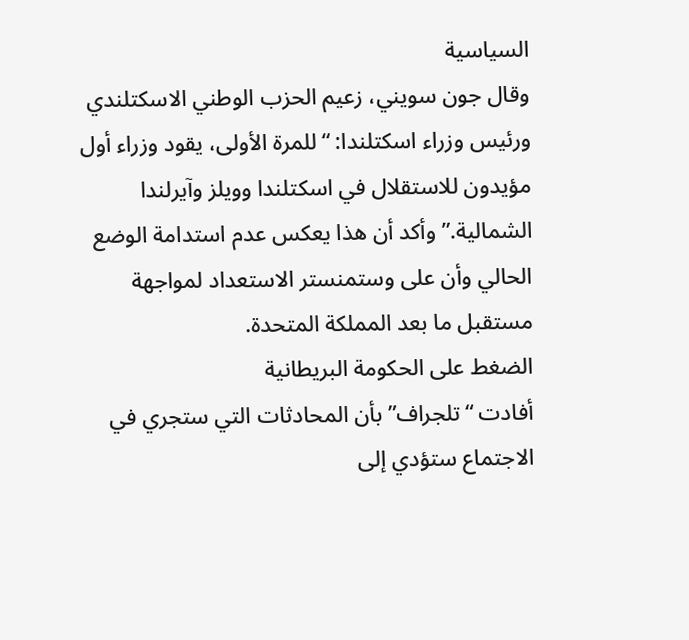السياسية
وقال جون سويني، زعيم الحزب الوطني الاسكتلندي ورئيس وزراء اسكتلندا: “للمرة الأولى، يقود وزراء أول مؤيدون للاستقلال في اسكتلندا وويلز وآيرلندا الشمالية.” وأكد أن هذا يعكس عدم استدامة الوضع الحالي وأن على وستمنستر الاستعداد لمواجهة مستقبل ما بعد المملكة المتحدة.
الضغط على الحكومة البريطانية
أفادت “تلجراف” بأن المحادثات التي ستجري في الاجتماع ستؤدي إلى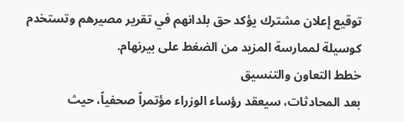توقيع إعلان مشترك يؤكد حق بلدانهم في تقرير مصيرهم وتستخدم كوسيلة لممارسة المزيد من الضغط على بيرنهام.
خطط التعاون والتنسيق
بعد المحادثات، سيعقد رؤساء الوزراء مؤتمراً صحفياً، حيث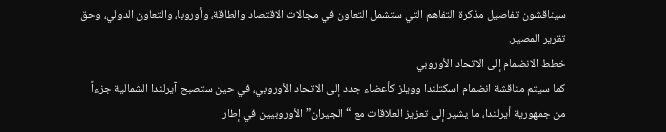سيناقشون تفاصيل مذكرة التفاهم التي ستشمل التعاون في مجالات الاقتصاد والطاقة، وأوروبا، والتعاون الدولي، وحق تقرير المصير.
خطط الانضمام إلى الاتحاد الأوروبي
كما سيتم مناقشة انضمام اسكتلندا وويلز كأعضاء جدد إلى الاتحاد الأوروبي، في حين ستصبح آيرلندا الشمالية جزءاً من جمهورية أيرلندا، ما يشير إلى تعزيز العلاقات مع “الجيران” الأوروبيين في إطار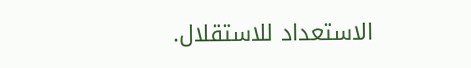الاستعداد للاستقلال.